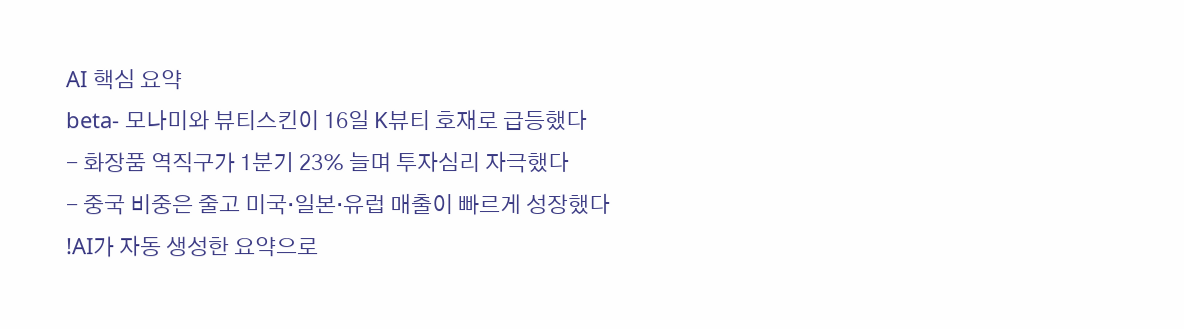AI 핵심 요약
beta- 모나미와 뷰티스킨이 16일 K뷰티 호재로 급등했다
- 화장품 역직구가 1분기 23% 늘며 투자심리 자극했다
- 중국 비중은 줄고 미국·일본·유럽 매출이 빠르게 성장했다
!AI가 자동 생성한 요약으로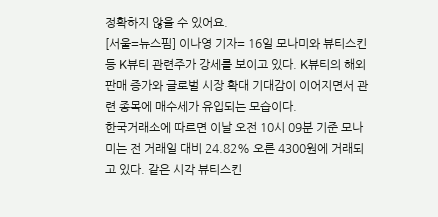정확하지 않을 수 있어요.
[서울=뉴스핌] 이나영 기자= 16일 모나미와 뷰티스킨 등 K뷰티 관련주가 강세를 보이고 있다. K뷰티의 해외 판매 증가와 글로벌 시장 확대 기대감이 이어지면서 관련 종목에 매수세가 유입되는 모습이다.
한국거래소에 따르면 이날 오전 10시 09분 기준 모나미는 전 거래일 대비 24.82% 오른 4300원에 거래되고 있다. 같은 시각 뷰티스킨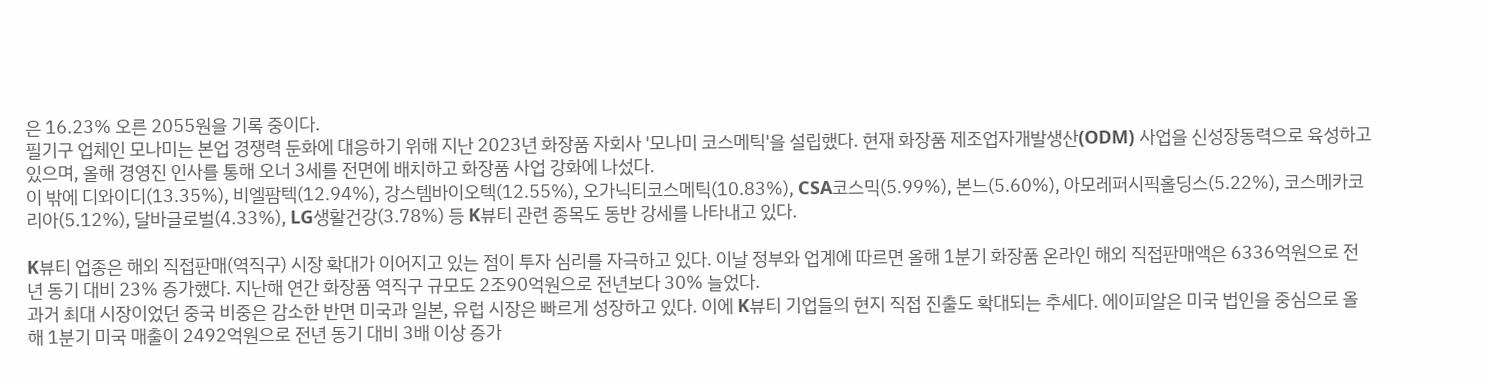은 16.23% 오른 2055원을 기록 중이다.
필기구 업체인 모나미는 본업 경쟁력 둔화에 대응하기 위해 지난 2023년 화장품 자회사 '모나미 코스메틱'을 설립했다. 현재 화장품 제조업자개발생산(ODM) 사업을 신성장동력으로 육성하고 있으며, 올해 경영진 인사를 통해 오너 3세를 전면에 배치하고 화장품 사업 강화에 나섰다.
이 밖에 디와이디(13.35%), 비엘팜텍(12.94%), 강스템바이오텍(12.55%), 오가닉티코스메틱(10.83%), CSA코스믹(5.99%), 본느(5.60%), 아모레퍼시픽홀딩스(5.22%), 코스메카코리아(5.12%), 달바글로벌(4.33%), LG생활건강(3.78%) 등 K뷰티 관련 종목도 동반 강세를 나타내고 있다.

K뷰티 업종은 해외 직접판매(역직구) 시장 확대가 이어지고 있는 점이 투자 심리를 자극하고 있다. 이날 정부와 업계에 따르면 올해 1분기 화장품 온라인 해외 직접판매액은 6336억원으로 전년 동기 대비 23% 증가했다. 지난해 연간 화장품 역직구 규모도 2조90억원으로 전년보다 30% 늘었다.
과거 최대 시장이었던 중국 비중은 감소한 반면 미국과 일본, 유럽 시장은 빠르게 성장하고 있다. 이에 K뷰티 기업들의 현지 직접 진출도 확대되는 추세다. 에이피알은 미국 법인을 중심으로 올해 1분기 미국 매출이 2492억원으로 전년 동기 대비 3배 이상 증가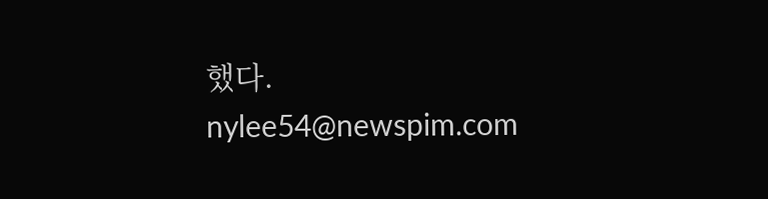했다.
nylee54@newspim.com